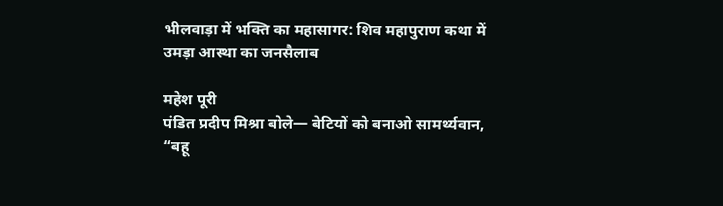भीलवाड़ा में भक्ति का महासागर: शिव महापुराण कथा में उमड़ा आस्था का जनसैलाब

महेश पूरी
पंडित प्रदीप मिश्रा बोले— बेटियों को बनाओ सामर्थ्यवान, “बहू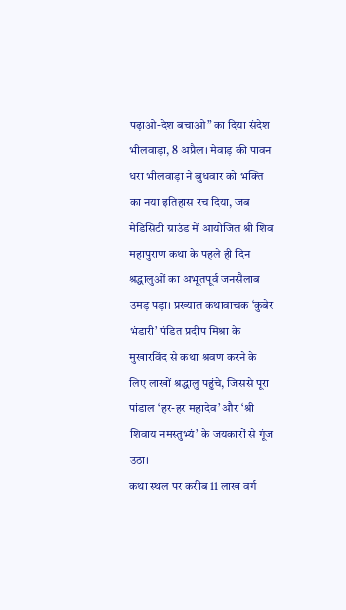पढ़ाओ-देश बचाओ” का दिया संदेश
भीलवाड़ा, 8 अप्रैल। मेवाड़ की पावन धरा भीलवाड़ा ने बुधवार को भक्ति का नया इतिहास रच दिया, जब मेडिसिटी ग्राउंड में आयोजित श्री शिव महापुराण कथा के पहले ही दिन श्रद्धालुओं का अभूतपूर्व जनसैलाब उमड़ पड़ा। प्रख्यात कथावाचक ‘कुबेर भंडारी’ पंडित प्रदीप मिश्रा के मुखारविंद से कथा श्रवण करने के लिए लाखों श्रद्धालु पहुंचे, जिससे पूरा पांडाल ‘हर-हर महादेव’ और ‘श्री शिवाय नमस्तुभ्यं’ के जयकारों से गूंज उठा।
कथा स्थल पर करीब 11 लाख वर्ग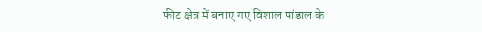फीट क्षेत्र में बनाए गए विशाल पांडाल के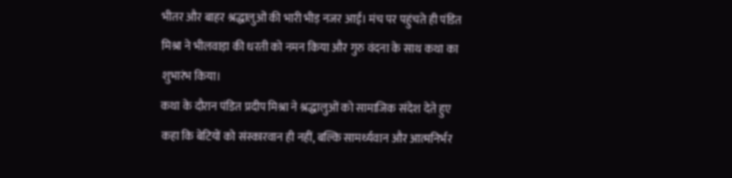भीतर और बाहर श्रद्धालुओं की भारी भीड़ नजर आई। मंच पर पहुंचते ही पंडित मिश्रा ने भीलवाड़ा की धरती को नमन किया और गुरु वंदना के साथ कथा का शुभारंभ किया।
कथा के दौरान पंडित प्रदीप मिश्रा ने श्रद्धालुओं को सामाजिक संदेश देते हुए कहा कि बेटियों को संस्कारवान ही नहीं, बल्कि सामर्थ्यवान और आत्मनिर्भर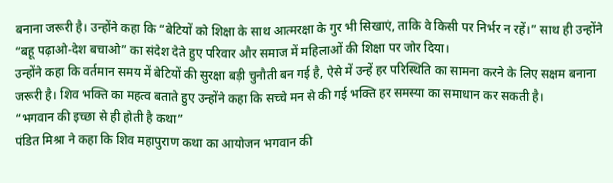बनाना जरूरी है। उन्होंने कहा कि “बेटियों को शिक्षा के साथ आत्मरक्षा के गुर भी सिखाएं, ताकि वे किसी पर निर्भर न रहें।” साथ ही उन्होंने “बहू पढ़ाओ-देश बचाओ” का संदेश देते हुए परिवार और समाज में महिलाओं की शिक्षा पर जोर दिया।
उन्होंने कहा कि वर्तमान समय में बेटियों की सुरक्षा बड़ी चुनौती बन गई है, ऐसे में उन्हें हर परिस्थिति का सामना करने के लिए सक्षम बनाना जरूरी है। शिव भक्ति का महत्व बताते हुए उन्होंने कहा कि सच्चे मन से की गई भक्ति हर समस्या का समाधान कर सकती है।
“भगवान की इच्छा से ही होती है कथा”
पंडित मिश्रा ने कहा कि शिव महापुराण कथा का आयोजन भगवान की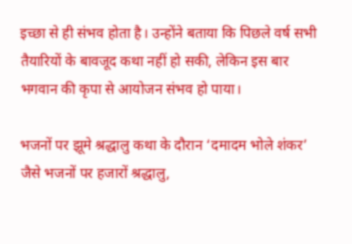इच्छा से ही संभव होता है। उन्होंने बताया कि पिछले वर्ष सभी तैयारियों के बावजूद कथा नहीं हो सकी, लेकिन इस बार भगवान की कृपा से आयोजन संभव हो पाया।

भजनों पर झूमे श्रद्धालु कथा के दौरान ‘दमादम भोले शंकर’ जैसे भजनों पर हजारों श्रद्धालु,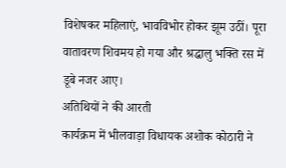विशेषकर महिलाएं, भावविभोर होकर झूम उठीं। पूरा वातावरण शिवमय हो गया और श्रद्धालु भक्ति रस में डूबे नजर आए।
अतिथियों ने की आरती
कार्यक्रम में भीलवाड़ा विधायक अशोक कोठारी ने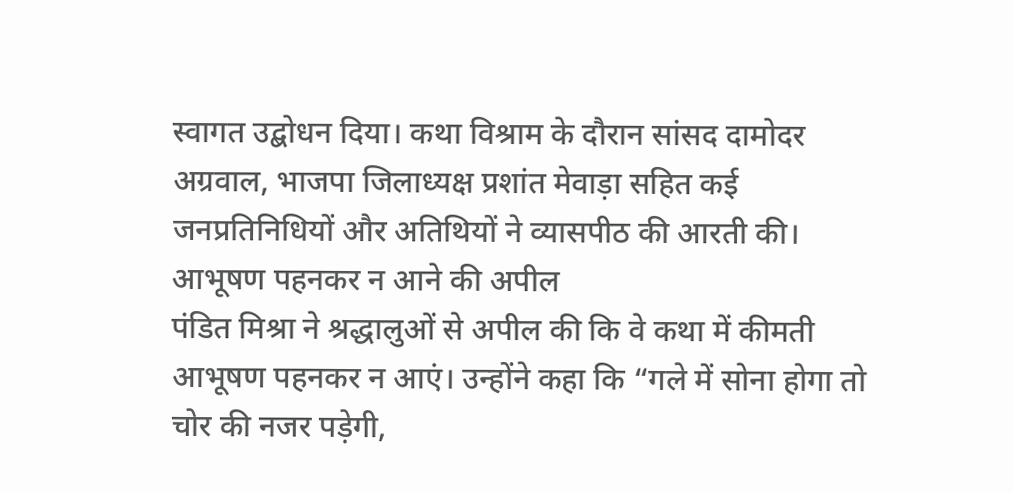स्वागत उद्बोधन दिया। कथा विश्राम के दौरान सांसद दामोदर अग्रवाल, भाजपा जिलाध्यक्ष प्रशांत मेवाड़ा सहित कई जनप्रतिनिधियों और अतिथियों ने व्यासपीठ की आरती की।
आभूषण पहनकर न आने की अपील
पंडित मिश्रा ने श्रद्धालुओं से अपील की कि वे कथा में कीमती आभूषण पहनकर न आएं। उन्होंने कहा कि “गले में सोना होगा तो चोर की नजर पड़ेगी,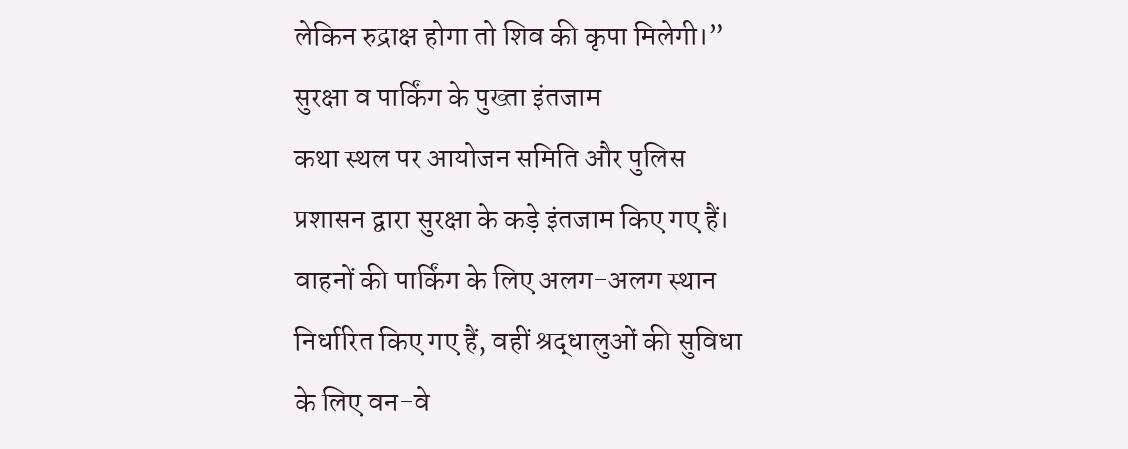लेकिन रुद्राक्ष होगा तो शिव की कृपा मिलेगी।”
सुरक्षा व पार्किंग के पुख्ता इंतजाम
कथा स्थल पर आयोजन समिति और पुलिस प्रशासन द्वारा सुरक्षा के कड़े इंतजाम किए गए हैं। वाहनों की पार्किंग के लिए अलग-अलग स्थान निर्धारित किए गए हैं, वहीं श्रद्धालुओं की सुविधा के लिए वन-वे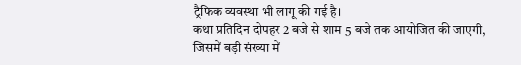ट्रैफिक व्यवस्था भी लागू की गई है।
कथा प्रतिदिन दोपहर 2 बजे से शाम 5 बजे तक आयोजित की जाएगी, जिसमें बड़ी संख्या में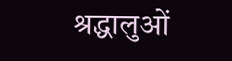श्रद्धालुओं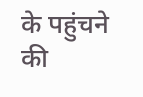के पहुंचने की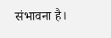संभावना है।